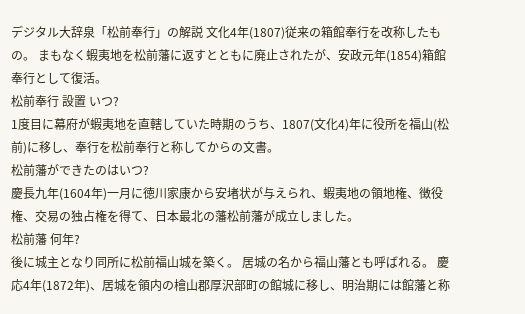デジタル大辞泉「松前奉行」の解説 文化4年(1807)従来の箱館奉行を改称したもの。 まもなく蝦夷地を松前藩に返すとともに廃止されたが、安政元年(1854)箱館奉行として復活。
松前奉行 設置 いつ?
1度目に幕府が蝦夷地を直轄していた時期のうち、1807(文化4)年に役所を福山(松前)に移し、奉行を松前奉行と称してからの文書。
松前藩ができたのはいつ?
慶長九年(1604年)一月に徳川家康から安堵状が与えられ、蝦夷地の領地権、徴役権、交易の独占権を得て、日本最北の藩松前藩が成立しました。
松前藩 何年?
後に城主となり同所に松前福山城を築く。 居城の名から福山藩とも呼ばれる。 慶応4年(1872年)、居城を領内の檜山郡厚沢部町の館城に移し、明治期には館藩と称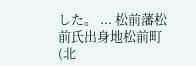した。 ... 松前藩松前氏出身地松前町 (北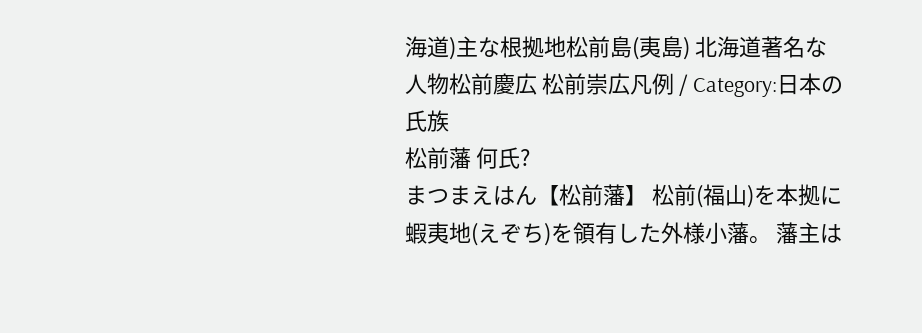海道)主な根拠地松前島(夷島) 北海道著名な人物松前慶広 松前崇広凡例 / Category:日本の氏族
松前藩 何氏?
まつまえはん【松前藩】 松前(福山)を本拠に蝦夷地(えぞち)を領有した外様小藩。 藩主は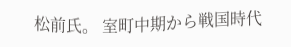松前氏。 室町中期から戦国時代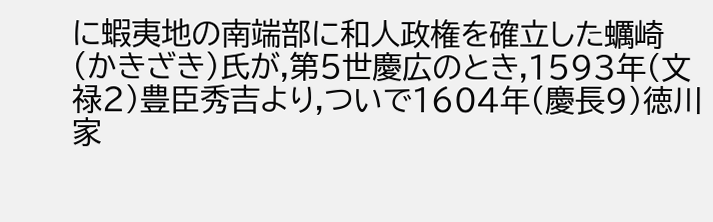に蝦夷地の南端部に和人政権を確立した蠣崎(かきざき)氏が,第5世慶広のとき,1593年(文禄2)豊臣秀吉より,ついで1604年(慶長9)徳川家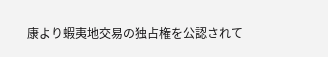康より蝦夷地交易の独占権を公認されて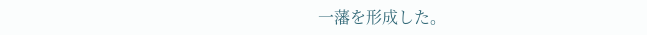一藩を形成した。